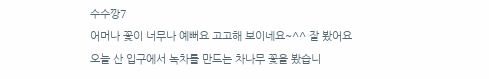수수깡7
어머나 꽃이 너무나 예뻐요 고고해 보이네요~^^ 잘 봤어요
오늘 산 입구에서 녹차를 만드는 차나무 꽃을 봤습니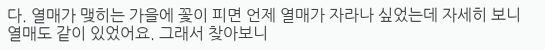다. 열매가 맺히는 가을에 꽃이 피면 언제 열매가 자라나 싶었는데 자세히 보니 열매도 같이 있었어요. 그래서 찾아보니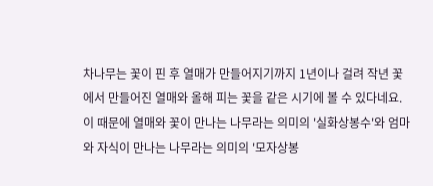차나무는 꽃이 핀 후 열매가 만들어지기까지 1년이나 걸려 작년 꽃에서 만들어진 열매와 올해 피는 꽃을 같은 시기에 볼 수 있다네요.
이 때문에 열매와 꽃이 만나는 나무라는 의미의 '실화상봉수'와 엄마와 자식이 만나는 나무라는 의미의 '모자상봉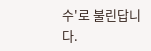수'로 불린답니다.